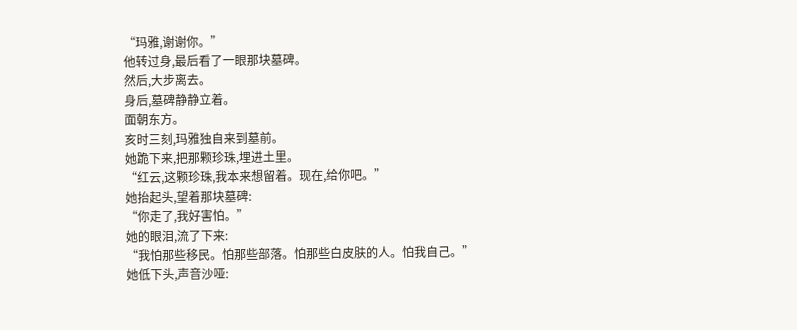“玛雅,谢谢你。”
他转过身,最后看了一眼那块墓碑。
然后,大步离去。
身后,墓碑静静立着。
面朝东方。
亥时三刻,玛雅独自来到墓前。
她跪下来,把那颗珍珠,埋进土里。
“红云,这颗珍珠,我本来想留着。现在,给你吧。”
她抬起头,望着那块墓碑:
“你走了,我好害怕。”
她的眼泪,流了下来:
“我怕那些移民。怕那些部落。怕那些白皮肤的人。怕我自己。”
她低下头,声音沙哑: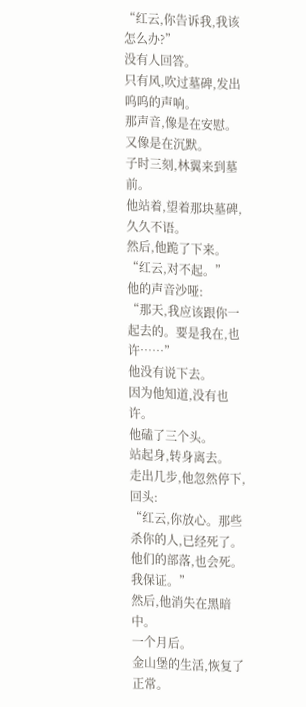“红云,你告诉我,我该怎么办?”
没有人回答。
只有风,吹过墓碑,发出呜呜的声响。
那声音,像是在安慰。
又像是在沉默。
子时三刻,林翼来到墓前。
他站着,望着那块墓碑,久久不语。
然后,他跪了下来。
“红云,对不起。”
他的声音沙哑:
“那天,我应该跟你一起去的。要是我在,也许……”
他没有说下去。
因为他知道,没有也许。
他磕了三个头。
站起身,转身离去。
走出几步,他忽然停下,回头:
“红云,你放心。那些杀你的人,已经死了。他们的部落,也会死。我保证。”
然后,他消失在黑暗中。
一个月后。
金山堡的生活,恢复了正常。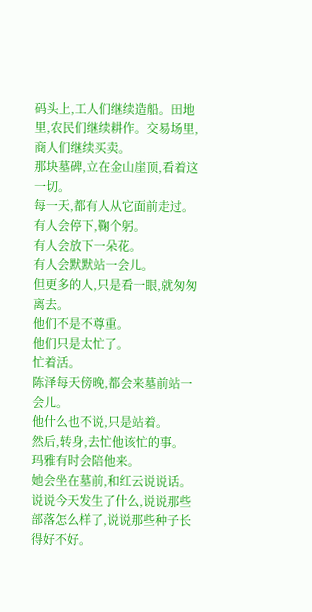码头上,工人们继续造船。田地里,农民们继续耕作。交易场里,商人们继续买卖。
那块墓碑,立在金山崖顶,看着这一切。
每一天,都有人从它面前走过。
有人会停下,鞠个躬。
有人会放下一朵花。
有人会默默站一会儿。
但更多的人,只是看一眼,就匆匆离去。
他们不是不尊重。
他们只是太忙了。
忙着活。
陈泽每天傍晚,都会来墓前站一会儿。
他什么也不说,只是站着。
然后,转身,去忙他该忙的事。
玛雅有时会陪他来。
她会坐在墓前,和红云说说话。
说说今天发生了什么,说说那些部落怎么样了,说说那些种子长得好不好。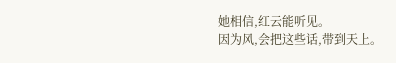她相信,红云能听见。
因为风,会把这些话,带到天上。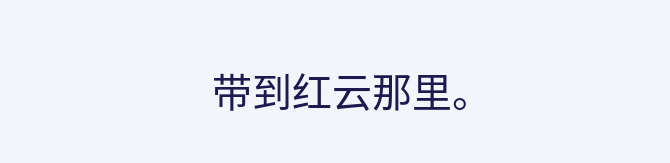带到红云那里。